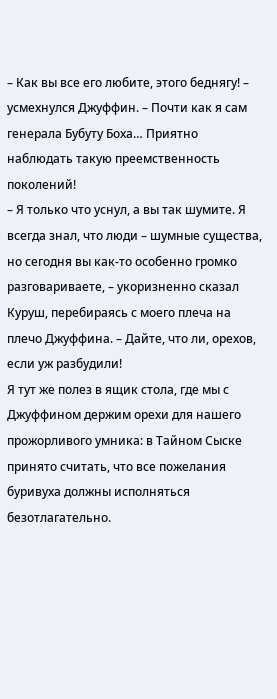– Как вы все его любите, этого беднягу! – усмехнулся Джуффин. – Почти как я сам генерала Бубуту Боха… Приятно наблюдать такую преемственность поколений!
– Я только что уснул, а вы так шумите. Я всегда знал, что люди – шумные существа, но сегодня вы как-то особенно громко разговариваете, – укоризненно сказал Куруш, перебираясь с моего плеча на плечо Джуффина. – Дайте, что ли, орехов, если уж разбудили!
Я тут же полез в ящик стола, где мы с Джуффином держим орехи для нашего прожорливого умника: в Тайном Сыске принято считать, что все пожелания буривуха должны исполняться безотлагательно.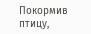Покормив птицу,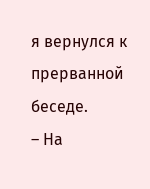я вернулся к прерванной беседе.
– На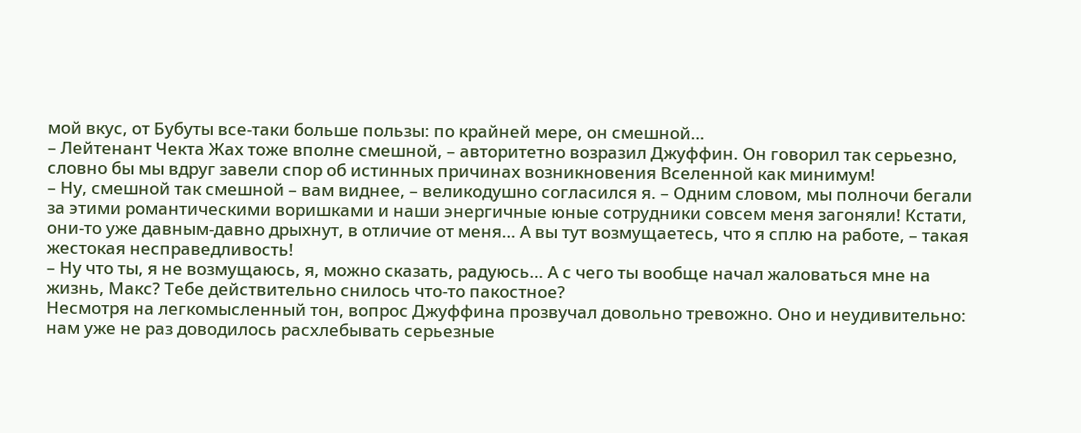мой вкус, от Бубуты все-таки больше пользы: по крайней мере, он смешной…
– Лейтенант Чекта Жах тоже вполне смешной, – авторитетно возразил Джуффин. Он говорил так серьезно, словно бы мы вдруг завели спор об истинных причинах возникновения Вселенной как минимум!
– Ну, смешной так смешной – вам виднее, – великодушно согласился я. – Одним словом, мы полночи бегали за этими романтическими воришками и наши энергичные юные сотрудники совсем меня загоняли! Кстати, они-то уже давным-давно дрыхнут, в отличие от меня… А вы тут возмущаетесь, что я сплю на работе, – такая жестокая несправедливость!
– Ну что ты, я не возмущаюсь, я, можно сказать, радуюсь… А с чего ты вообще начал жаловаться мне на жизнь, Макс? Тебе действительно снилось что-то пакостное?
Несмотря на легкомысленный тон, вопрос Джуффина прозвучал довольно тревожно. Оно и неудивительно: нам уже не раз доводилось расхлебывать серьезные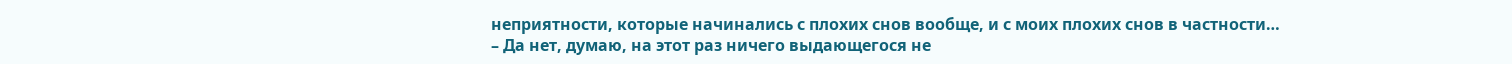неприятности, которые начинались с плохих снов вообще, и с моих плохих снов в частности…
– Да нет, думаю, на этот раз ничего выдающегося не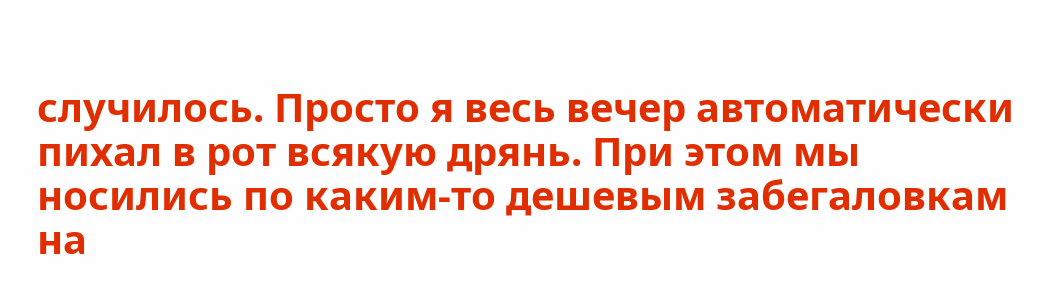случилось. Просто я весь вечер автоматически пихал в рот всякую дрянь. При этом мы носились по каким-то дешевым забегаловкам на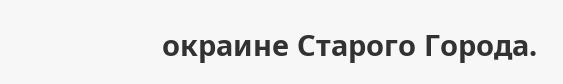окраине Старого Города.